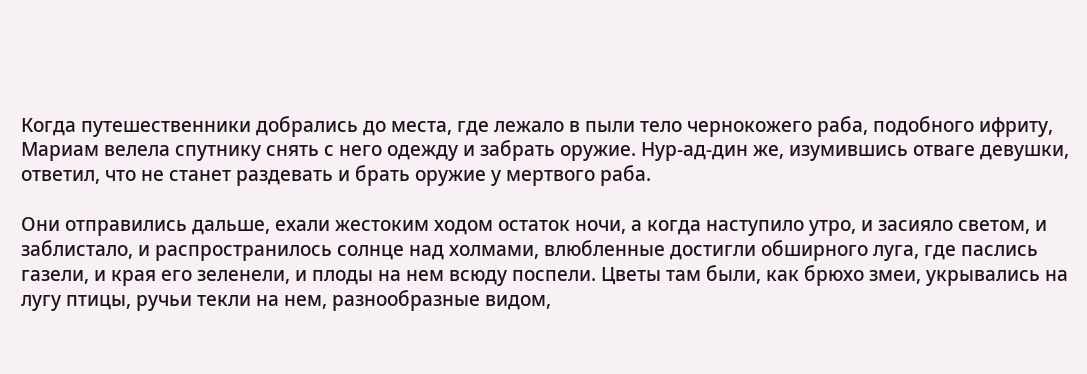Когда путешественники добрались до места, где лежало в пыли тело чернокожего раба, подобного ифриту, Мариам велела спутнику снять с него одежду и забрать оружие. Нур-ад-дин же, изумившись отваге девушки, ответил, что не станет раздевать и брать оружие у мертвого раба.

Они отправились дальше, ехали жестоким ходом остаток ночи, а когда наступило утро, и засияло светом, и заблистало, и распространилось солнце над холмами, влюбленные достигли обширного луга, где паслись газели, и края его зеленели, и плоды на нем всюду поспели. Цветы там были, как брюхо змеи, укрывались на лугу птицы, ручьи текли на нем, разнообразные видом,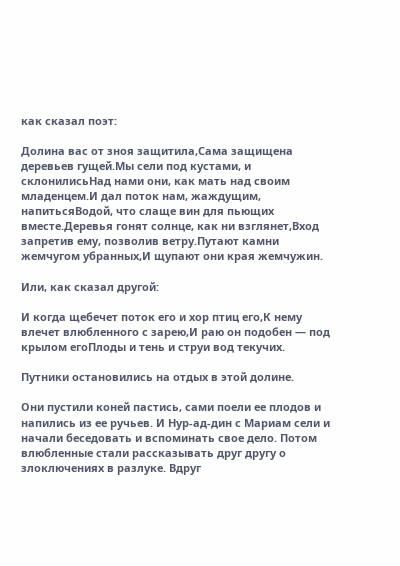как сказал поэт:

Долина вас от зноя защитила,Сама защищена деревьев гущей.Мы сели под кустами, и склонилисьНад нами они, как мать над своим младенцем.И дал поток нам, жаждущим, напитьсяВодой, что слаще вин для пьющих вместе.Деревья гонят солнце, как ни взглянет,Вход запретив ему, позволив ветру.Путают камни жемчугом убранных,И щупают они края жемчужин.

Или, как сказал другой:

И когда щебечет поток его и хор птиц его,К нему влечет влюбленного с зарею,И раю он подобен — под крылом егоПлоды и тень и струи вод текучих.

Путники остановились на отдых в этой долине.

Они пустили коней пастись, сами поели ее плодов и напились из ее ручьев. И Нур-ад-дин с Мариам сели и начали беседовать и вспоминать свое дело. Потом влюбленные стали рассказывать друг другу о злоключениях в разлуке. Вдруг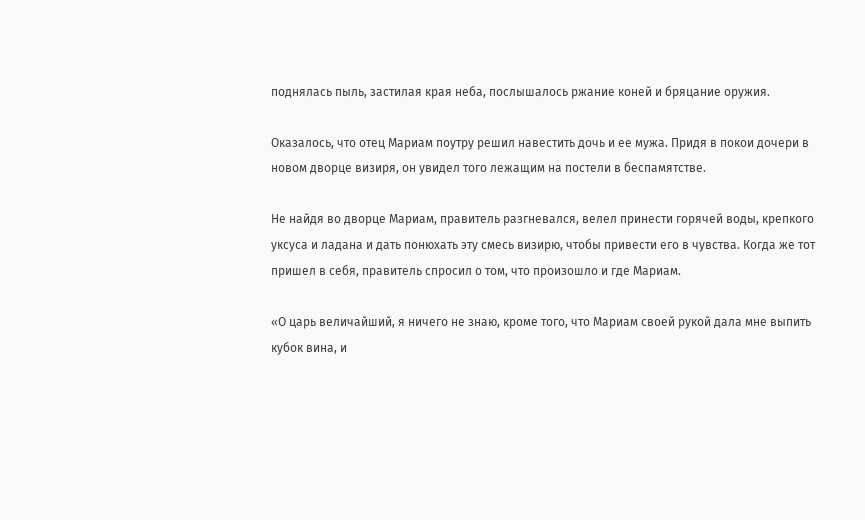поднялась пыль, застилая края неба, послышалось ржание коней и бряцание оружия.

Оказалось, что отец Мариам поутру решил навестить дочь и ее мужа. Придя в покои дочери в новом дворце визиря, он увидел того лежащим на постели в беспамятстве.

Не найдя во дворце Мариам, правитель разгневался, велел принести горячей воды, крепкого уксуса и ладана и дать понюхать эту смесь визирю, чтобы привести его в чувства. Когда же тот пришел в себя, правитель спросил о том, что произошло и где Мариам.

«О царь величайший, я ничего не знаю, кроме того, что Мариам своей рукой дала мне выпить кубок вина, и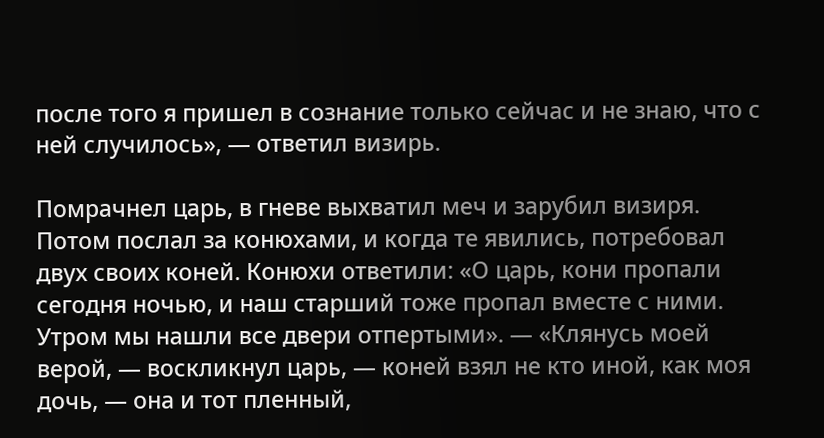после того я пришел в сознание только сейчас и не знаю, что с ней случилось», — ответил визирь.

Помрачнел царь, в гневе выхватил меч и зарубил визиря. Потом послал за конюхами, и когда те явились, потребовал двух своих коней. Конюхи ответили: «О царь, кони пропали сегодня ночью, и наш старший тоже пропал вместе с ними. Утром мы нашли все двери отпертыми». — «Клянусь моей верой, — воскликнул царь, — коней взял не кто иной, как моя дочь, — она и тот пленный,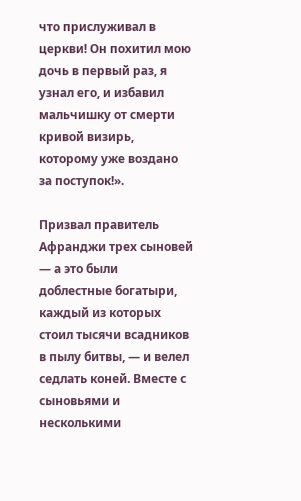что прислуживал в церкви! Он похитил мою дочь в первый раз, я узнал его, и избавил мальчишку от смерти кривой визирь, которому уже воздано за поступок!».

Призвал правитель Афранджи трех сыновей — а это были доблестные богатыри, каждый из которых стоил тысячи всадников в пылу битвы, — и велел седлать коней. Вместе с сыновьями и несколькими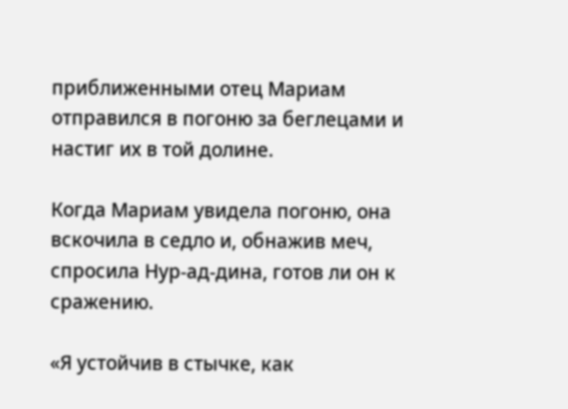приближенными отец Мариам отправился в погоню за беглецами и настиг их в той долине.

Когда Мариам увидела погоню, она вскочила в седло и, обнажив меч, спросила Нур-ад-дина, готов ли он к сражению.

«Я устойчив в стычке, как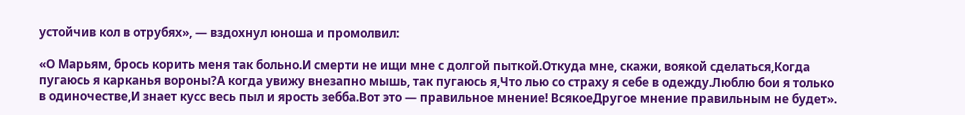устойчив кол в отрубях», — вздохнул юноша и промолвил:

«О Марьям, брось корить меня так больно.И смерти не ищи мне с долгой пыткой.Откуда мне, скажи, воякой сделаться,Когда пугаюсь я карканья вороны?А когда увижу внезапно мышь, так пугаюсь я,Что лью со страху я себе в одежду.Люблю бои я только в одиночестве,И знает кусс весь пыл и ярость зебба.Вот это — правильное мнение! ВсякоеДругое мнение правильным не будет».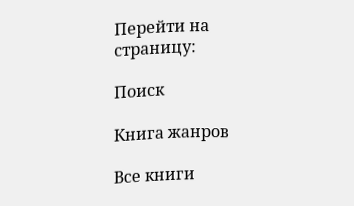Перейти на страницу:

Поиск

Книга жанров

Все книги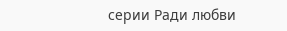серии Ради любви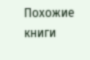Похожие книги